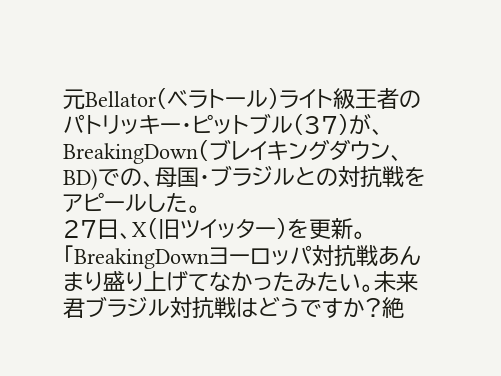元Bellator(ベラトール)ライト級王者のパトリッキー・ピットブル(37)が、BreakingDown(ブレイキングダウン、BD)での、母国・ブラジルとの対抗戦をアピールした。
27日、X(旧ツイッター)を更新。「BreakingDownヨーロッパ対抗戦あんまり盛り上げてなかったみたい。未来君ブラジル対抗戦はどうですか?絶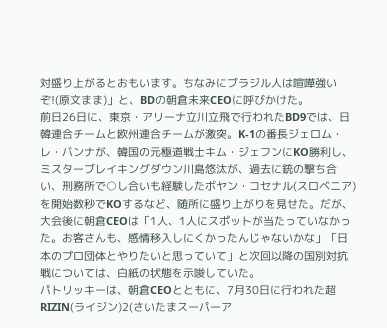対盛り上がるとおもいます。ちなみにブラジル人は喧嘩強いぞ!(原文まま)」と、BDの朝倉未来CEOに呼びかけた。
前日26日に、東京・アリーナ立川立飛で行われたBD9では、日韓連合チームと欧州連合チームが激突。K-1の番長ジェロム・レ・バンナが、韓国の元極道戦士キム・ジェフンにKO勝利し、ミスターブレイキングダウン川島悠汰が、過去に銃の撃ち合い、刑務所で○し合いも経験したボヤン・コセナル(スロベニア)を開始数秒でKOするなど、随所に盛り上がりを見せた。だが、大会後に朝倉CEOは「1人、1人にスポットが当たっていなかった。お客さんも、感情移入しにくかったんじゃないかな」「日本のプロ団体とやりたいと思っていて」と次回以降の国別対抗戦については、白紙の状態を示唆していた。
パトリッキーは、朝倉CEOとともに、7月30日に行われた超RIZIN(ライジン)2(さいたまスーパーア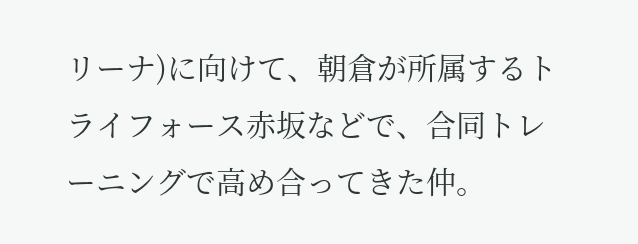リーナ)に向けて、朝倉が所属するトライフォース赤坂などで、合同トレーニングで高め合ってきた仲。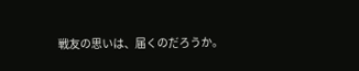戦友の思いは、届くのだろうか。